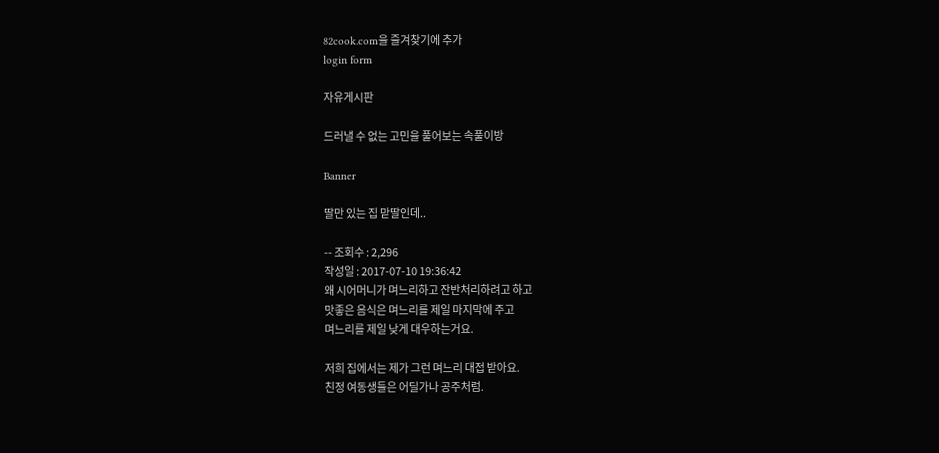82cook.com을 즐겨찾기에 추가
login form

자유게시판

드러낼 수 없는 고민을 풀어보는 속풀이방

Banner

딸만 있는 집 맏딸인데..

-- 조회수 : 2,296
작성일 : 2017-07-10 19:36:42
왜 시어머니가 며느리하고 잔반처리하려고 하고
맛좋은 음식은 며느리를 제일 마지막에 주고
며느리를 제일 낮게 대우하는거요.

저희 집에서는 제가 그런 며느리 대접 받아요.
친정 여동생들은 어딜가나 공주처럼.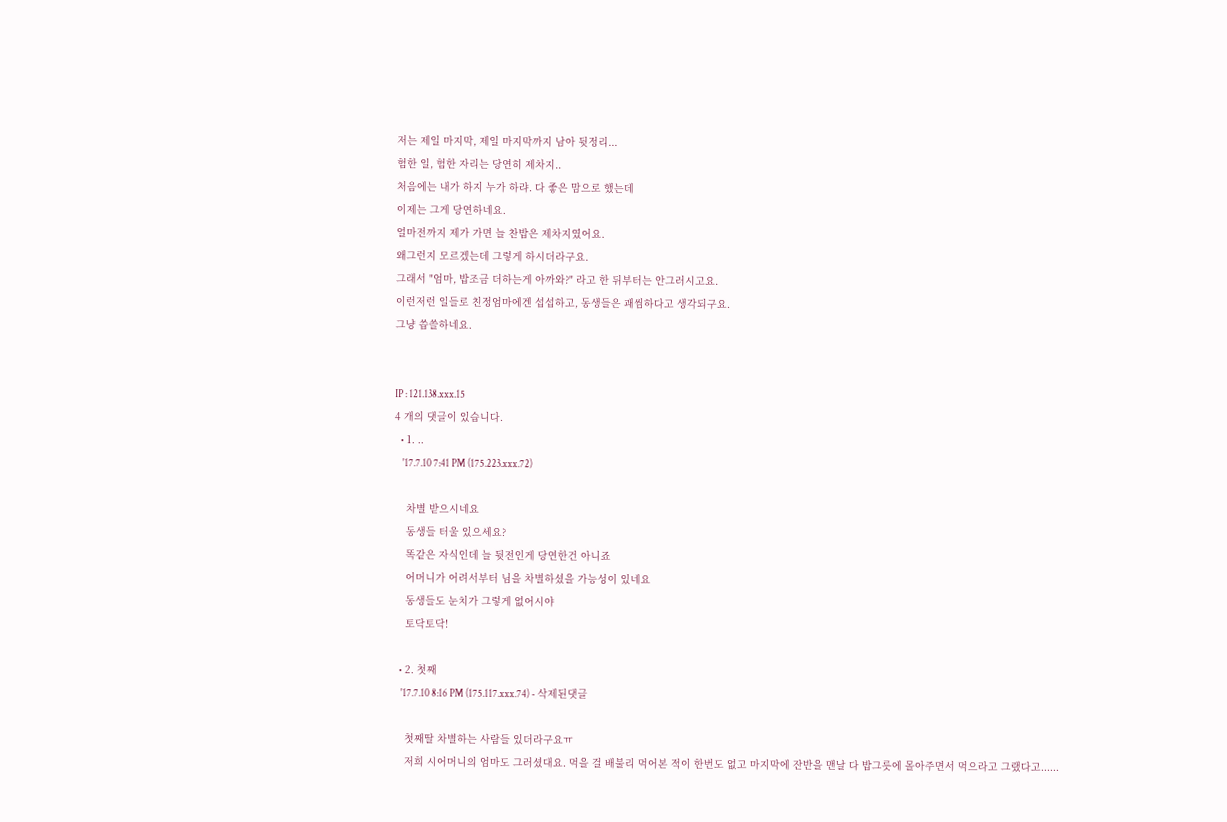저는 제일 마지막, 제일 마지막까지 남아 뒷정리...
험한 일, 험한 자리는 당연히 제차지..
처음에는 내가 하지 누가 하랴. 다 좋은 맘으로 했는데
이제는 그게 당연하네요.
얼마전까지 제가 가면 늘 찬밥은 제차지였어요.
왜그런지 모르겠는데 그렇게 하시더라구요.
그래서 "엄마, 밥조금 더하는게 아까와?" 라고 한 뒤부터는 안그러시고요.
이런저런 일들로 친정엄마에겐 섭섭하고, 동생들은 괘씸하다고 생각되구요.
그냥 씁쓸하네요.


IP : 121.138.xxx.15
4 개의 댓글이 있습니다.
  • 1. ..
    '17.7.10 7:41 PM (175.223.xxx.72)

    차별 받으시네요
    동생들 터울 있으세요?
    똑같은 자식인데 늘 뒷전인게 당연한건 아니죠
    어머니가 어려서부터 님을 차별하셨을 가능성이 있네요
    동생들도 눈치가 그렇게 없어시야
    토닥토닥!

  • 2. 첫째
    '17.7.10 8:16 PM (175.117.xxx.74) - 삭제된댓글

    첫째딸 차별하는 사람들 있더라구요ㅠ
    저희 시어머니의 엄마도 그러셨대요. 먹을 걸 배불리 먹어본 적이 한번도 없고 마지막에 잔반을 맨날 다 밥그릇에 몰아주면서 먹으라고 그랬다고......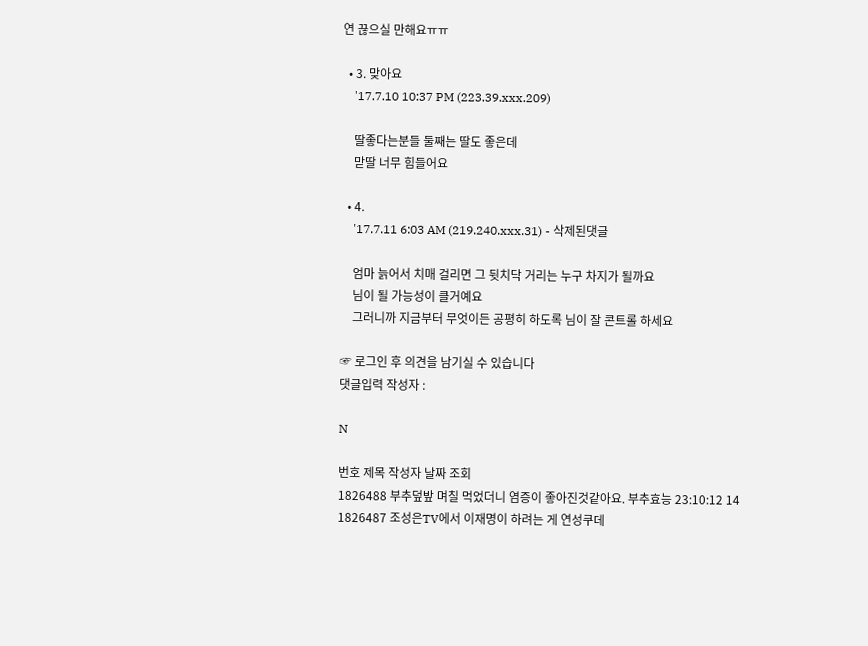연 끊으실 만해요ㅠㅠ

  • 3. 맞아요
    '17.7.10 10:37 PM (223.39.xxx.209)

    딸좋다는분들 둘째는 딸도 좋은데
    맏딸 너무 힘들어요

  • 4.
    '17.7.11 6:03 AM (219.240.xxx.31) - 삭제된댓글

    엄마 늙어서 치매 걸리면 그 뒷치닥 거리는 누구 차지가 될까요
    님이 될 가능성이 클거예요
    그러니까 지금부터 무엇이든 공평히 하도록 님이 잘 콘트롤 하세요

☞ 로그인 후 의견을 남기실 수 있습니다
댓글입력 작성자 :

N

번호 제목 작성자 날짜 조회
1826488 부추덮밮 며칠 먹었더니 염증이 좋아진것같아요. 부추효능 23:10:12 14
1826487 조성은TV에서 이재명이 하려는 게 연성쿠데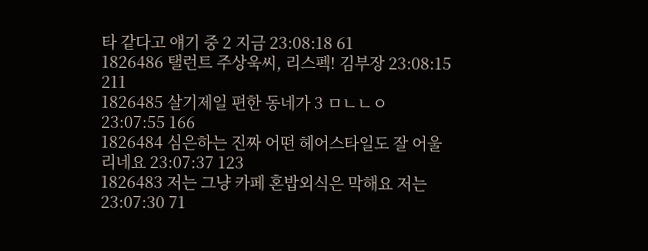타 같다고 얘기 중 2 지금 23:08:18 61
1826486 탤런트 주상욱씨, 리스펙! 김부장 23:08:15 211
1826485 살기제일 편한 동네가 3 ㅁㄴㄴㅇ 23:07:55 166
1826484 심은하는 진짜 어떤 헤어스타일도 잘 어울리네요 23:07:37 123
1826483 저는 그냥 카페 혼밥외식은 막해요 저는 23:07:30 71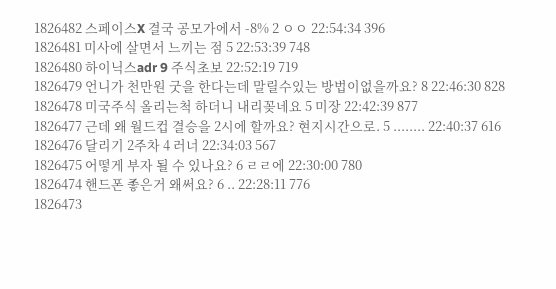1826482 스페이스X 결국 공모가에서 -8% 2 ㅇㅇ 22:54:34 396
1826481 미사에 살면서 느끼는 점 5 22:53:39 748
1826480 하이닉스adr 9 주식초보 22:52:19 719
1826479 언니가 천만원 굿을 한다는데 말릴수있는 방법이없을까요? 8 22:46:30 828
1826478 미국주식 올리는척 하더니 내리꽂네요 5 미장 22:42:39 877
1826477 근데 왜 월드컵 결승을 2시에 할까요? 현지시간으로. 5 ........ 22:40:37 616
1826476 달리기 2주차 4 러너 22:34:03 567
1826475 어떻게 부자 될 수 있나요? 6 ㄹㄹ에 22:30:00 780
1826474 핸드폰 좋은거 왜써요? 6 .. 22:28:11 776
1826473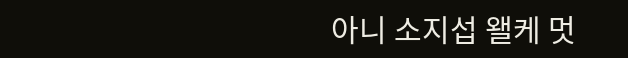아니 소지섭 왤케 멋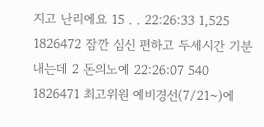지고 난리에요 15 . . 22:26:33 1,525
1826472 잠깐 심신 편하고 두세시간 기분 내는데 2 돈의노예 22:26:07 540
1826471 최고위원 예비경선(7/21~)에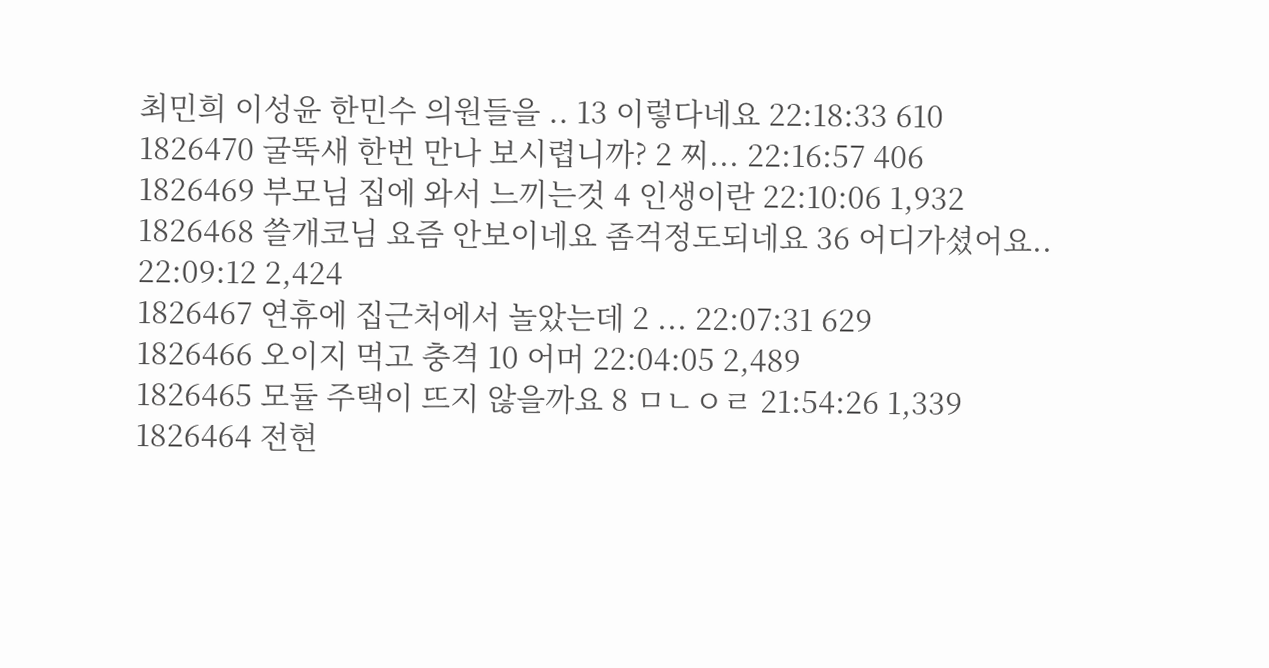최민희 이성윤 한민수 의원들을 .. 13 이렇다네요 22:18:33 610
1826470 굴뚝새 한번 만나 보시렵니까? 2 찌... 22:16:57 406
1826469 부모님 집에 와서 느끼는것 4 인생이란 22:10:06 1,932
1826468 쓸개코님 요즘 안보이네요 좀걱정도되네요 36 어디가셨어요.. 22:09:12 2,424
1826467 연휴에 집근처에서 놀았는데 2 ... 22:07:31 629
1826466 오이지 먹고 충격 10 어머 22:04:05 2,489
1826465 모듈 주택이 뜨지 않을까요 8 ㅁㄴㅇㄹ 21:54:26 1,339
1826464 전현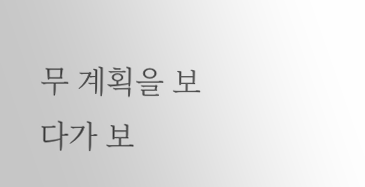무 계획을 보다가 보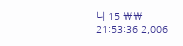니 15 ₩₩ 21:53:36 2,006